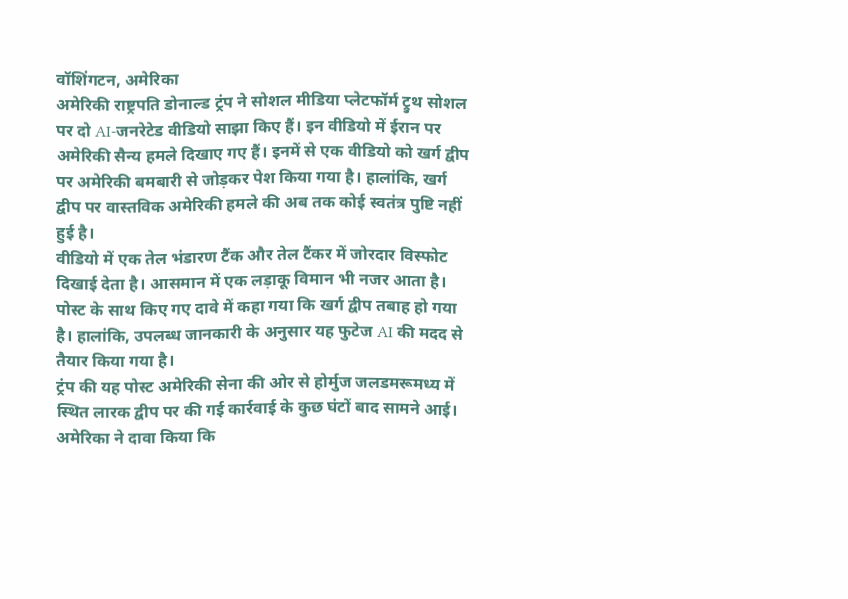वॉशिंगटन, अमेरिका
अमेरिकी राष्ट्रपति डोनाल्ड ट्रंप ने सोशल मीडिया प्लेटफॉर्म ट्रुथ सोशल पर दो AI-जनरेटेड वीडियो साझा किए हैं। इन वीडियो में ईरान पर अमेरिकी सैन्य हमले दिखाए गए हैं। इनमें से एक वीडियो को खर्ग द्वीप पर अमेरिकी बमबारी से जोड़कर पेश किया गया है। हालांकि, खर्ग द्वीप पर वास्तविक अमेरिकी हमले की अब तक कोई स्वतंत्र पुष्टि नहीं हुई है।
वीडियो में एक तेल भंडारण टैंक और तेल टैंकर में जोरदार विस्फोट दिखाई देता है। आसमान में एक लड़ाकू विमान भी नजर आता है। पोस्ट के साथ किए गए दावे में कहा गया कि खर्ग द्वीप तबाह हो गया है। हालांकि, उपलब्ध जानकारी के अनुसार यह फुटेज AI की मदद से तैयार किया गया है।
ट्रंप की यह पोस्ट अमेरिकी सेना की ओर से होर्मुज जलडमरूमध्य में स्थित लारक द्वीप पर की गई कार्रवाई के कुछ घंटों बाद सामने आई। अमेरिका ने दावा किया कि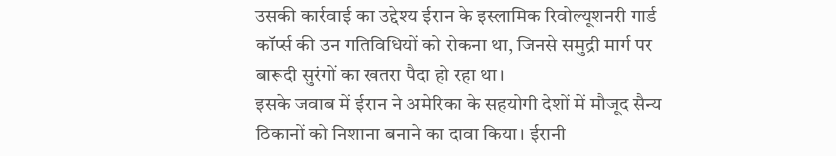उसकी कार्रवाई का उद्देश्य ईरान के इस्लामिक रिवोल्यूशनरी गार्ड कॉर्प्स की उन गतिविधियों को रोकना था, जिनसे समुद्री मार्ग पर बारूदी सुरंगों का खतरा पैदा हो रहा था।
इसके जवाब में ईरान ने अमेरिका के सहयोगी देशों में मौजूद सैन्य ठिकानों को निशाना बनाने का दावा किया। ईरानी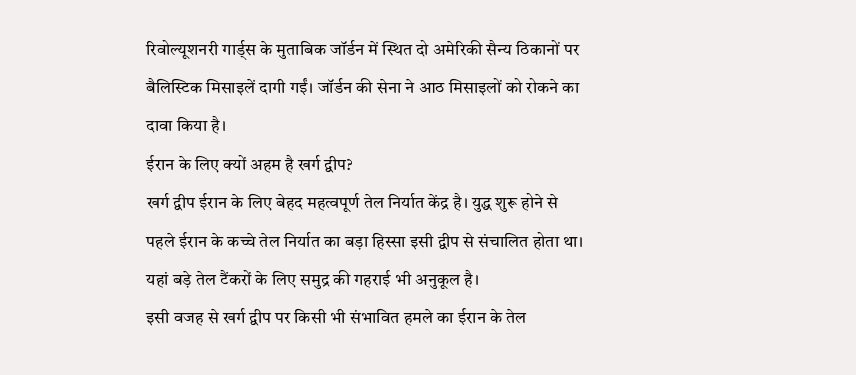रिवोल्यूशनरी गार्ड्स के मुताबिक जॉर्डन में स्थित दो अमेरिकी सैन्य ठिकानों पर बैलिस्टिक मिसाइलें दागी गईं। जॉर्डन की सेना ने आठ मिसाइलों को रोकने का दावा किया है।
ईरान के लिए क्यों अहम है खर्ग द्वीप?
खर्ग द्वीप ईरान के लिए बेहद महत्वपूर्ण तेल निर्यात केंद्र है। युद्ध शुरू होने से पहले ईरान के कच्चे तेल निर्यात का बड़ा हिस्सा इसी द्वीप से संचालित होता था। यहां बड़े तेल टैंकरों के लिए समुद्र की गहराई भी अनुकूल है।
इसी वजह से खर्ग द्वीप पर किसी भी संभावित हमले का ईरान के तेल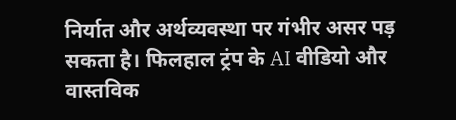निर्यात और अर्थव्यवस्था पर गंभीर असर पड़ सकता है। फिलहाल ट्रंप के AI वीडियो और वास्तविक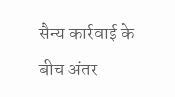सैन्य कार्रवाई के बीच अंतर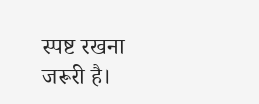स्पष्ट रखना जरूरी है।